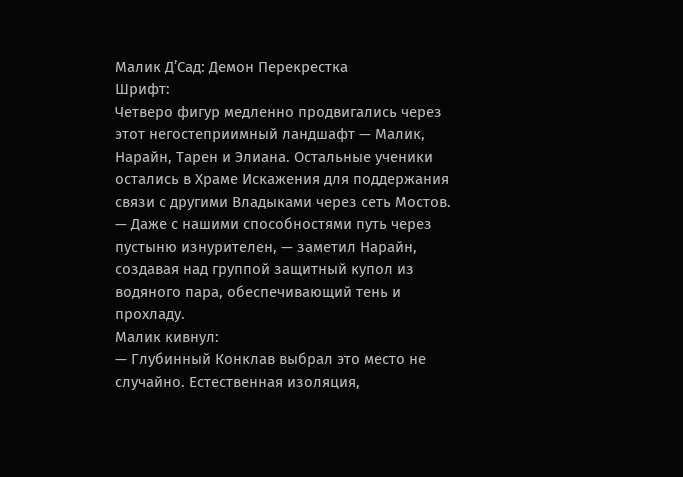Малик Д’Сад: Демон Перекрестка
Шрифт:
Четверо фигур медленно продвигались через этот негостеприимный ландшафт — Малик, Нарайн, Тарен и Элиана. Остальные ученики остались в Храме Искажения для поддержания связи с другими Владыками через сеть Мостов.
— Даже с нашими способностями путь через пустыню изнурителен, — заметил Нарайн, создавая над группой защитный купол из водяного пара, обеспечивающий тень и прохладу.
Малик кивнул:
— Глубинный Конклав выбрал это место не случайно. Естественная изоляция,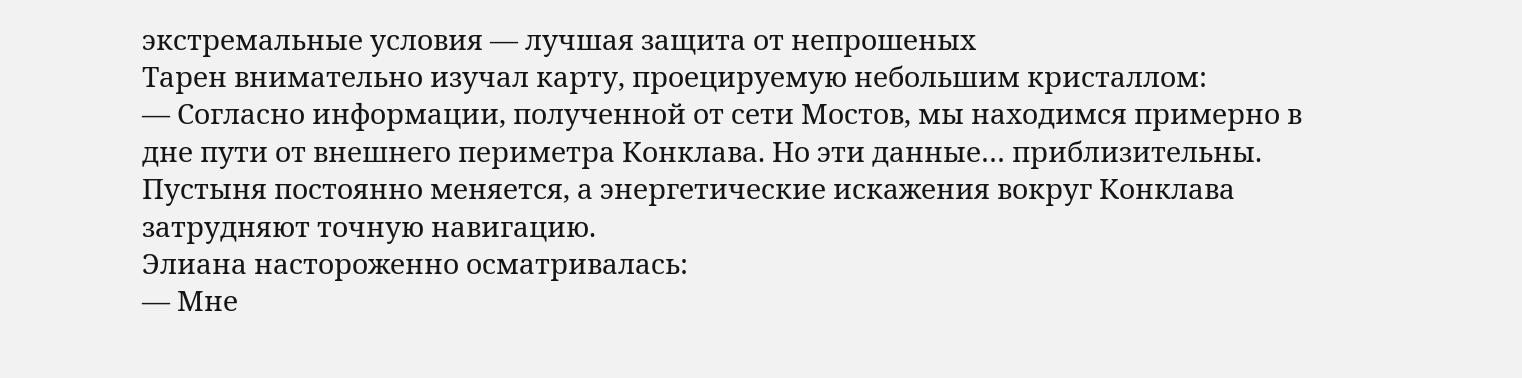экстремальные условия — лучшая защита от непрошеных
Тарен внимательно изучал карту, проецируемую небольшим кристаллом:
— Согласно информации, полученной от сети Мостов, мы находимся примерно в дне пути от внешнего периметра Конклава. Но эти данные… приблизительны. Пустыня постоянно меняется, а энергетические искажения вокруг Конклава затрудняют точную навигацию.
Элиана настороженно осматривалась:
— Мне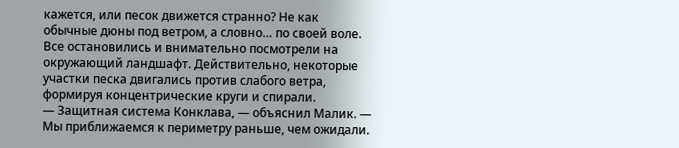кажется, или песок движется странно? Не как обычные дюны под ветром, а словно… по своей воле.
Все остановились и внимательно посмотрели на окружающий ландшафт. Действительно, некоторые участки песка двигались против слабого ветра, формируя концентрические круги и спирали.
— Защитная система Конклава, — объяснил Малик. — Мы приближаемся к периметру раньше, чем ожидали.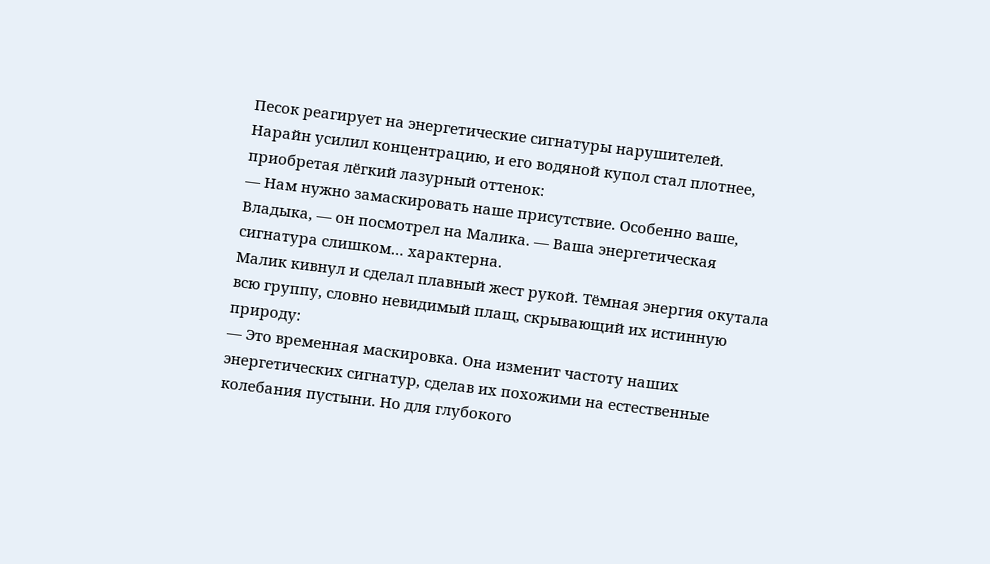Песок реагирует на энергетические сигнатуры нарушителей.
Нарайн усилил концентрацию, и его водяной купол стал плотнее, приобретая лёгкий лазурный оттенок:
— Нам нужно замаскировать наше присутствие. Особенно ваше, Владыка, — он посмотрел на Малика. — Ваша энергетическая сигнатура слишком… характерна.
Малик кивнул и сделал плавный жест рукой. Тёмная энергия окутала всю группу, словно невидимый плащ, скрывающий их истинную природу:
— Это временная маскировка. Она изменит частоту наших энергетических сигнатур, сделав их похожими на естественные колебания пустыни. Но для глубокого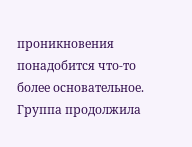проникновения понадобится что-то более основательное.
Группа продолжила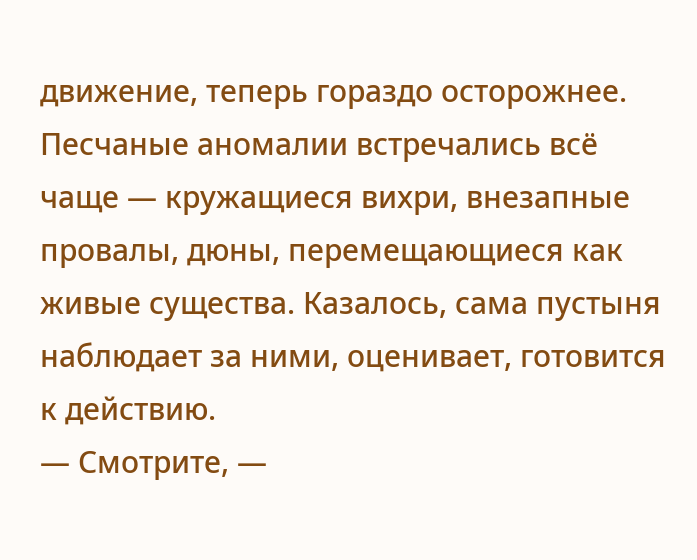движение, теперь гораздо осторожнее. Песчаные аномалии встречались всё чаще — кружащиеся вихри, внезапные провалы, дюны, перемещающиеся как живые существа. Казалось, сама пустыня наблюдает за ними, оценивает, готовится к действию.
— Смотрите, —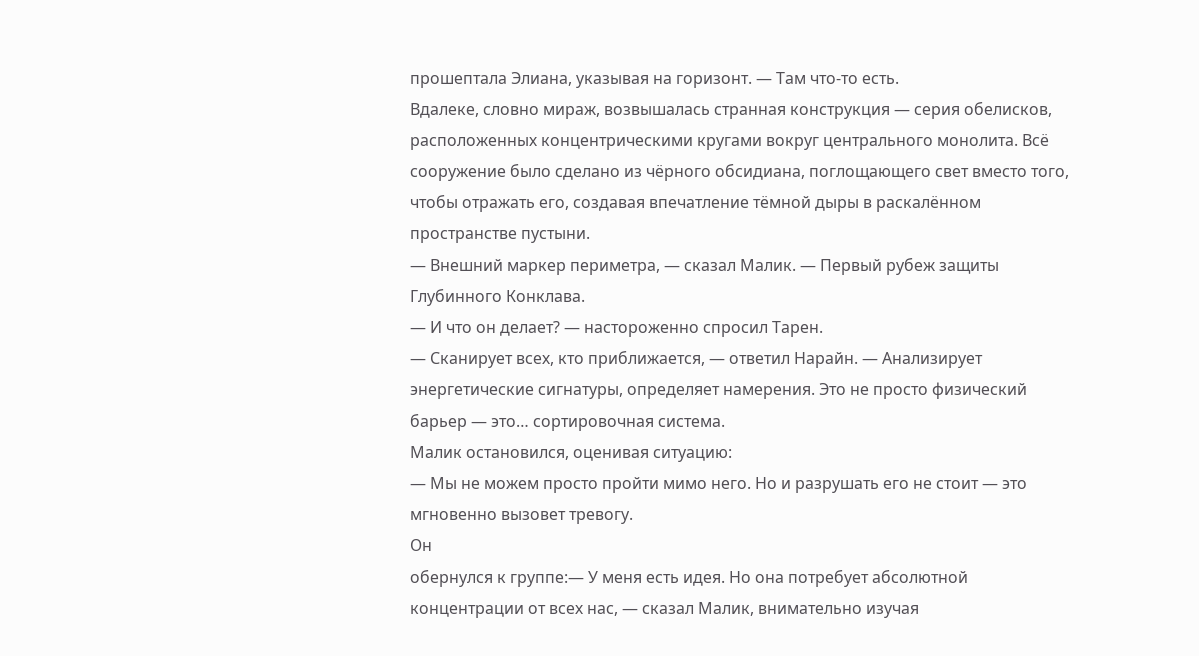прошептала Элиана, указывая на горизонт. — Там что-то есть.
Вдалеке, словно мираж, возвышалась странная конструкция — серия обелисков, расположенных концентрическими кругами вокруг центрального монолита. Всё сооружение было сделано из чёрного обсидиана, поглощающего свет вместо того, чтобы отражать его, создавая впечатление тёмной дыры в раскалённом пространстве пустыни.
— Внешний маркер периметра, — сказал Малик. — Первый рубеж защиты Глубинного Конклава.
— И что он делает? — настороженно спросил Тарен.
— Сканирует всех, кто приближается, — ответил Нарайн. — Анализирует энергетические сигнатуры, определяет намерения. Это не просто физический барьер — это… сортировочная система.
Малик остановился, оценивая ситуацию:
— Мы не можем просто пройти мимо него. Но и разрушать его не стоит — это мгновенно вызовет тревогу.
Он
обернулся к группе:— У меня есть идея. Но она потребует абсолютной концентрации от всех нас, — сказал Малик, внимательно изучая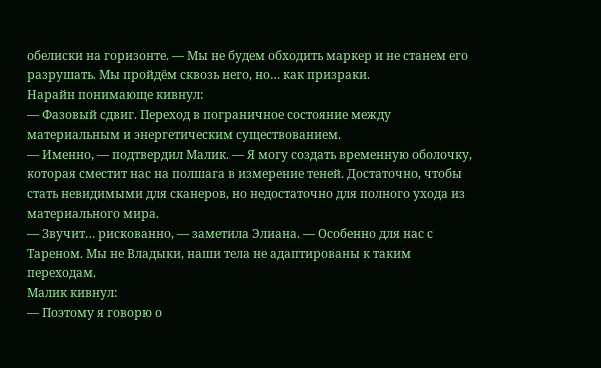обелиски на горизонте. — Мы не будем обходить маркер и не станем его разрушать. Мы пройдём сквозь него, но… как призраки.
Нарайн понимающе кивнул:
— Фазовый сдвиг. Переход в пограничное состояние между материальным и энергетическим существованием.
— Именно, — подтвердил Малик. — Я могу создать временную оболочку, которая сместит нас на полшага в измерение теней. Достаточно, чтобы стать невидимыми для сканеров, но недостаточно для полного ухода из материального мира.
— Звучит… рискованно, — заметила Элиана. — Особенно для нас с Тареном. Мы не Владыки, наши тела не адаптированы к таким переходам.
Малик кивнул:
— Поэтому я говорю о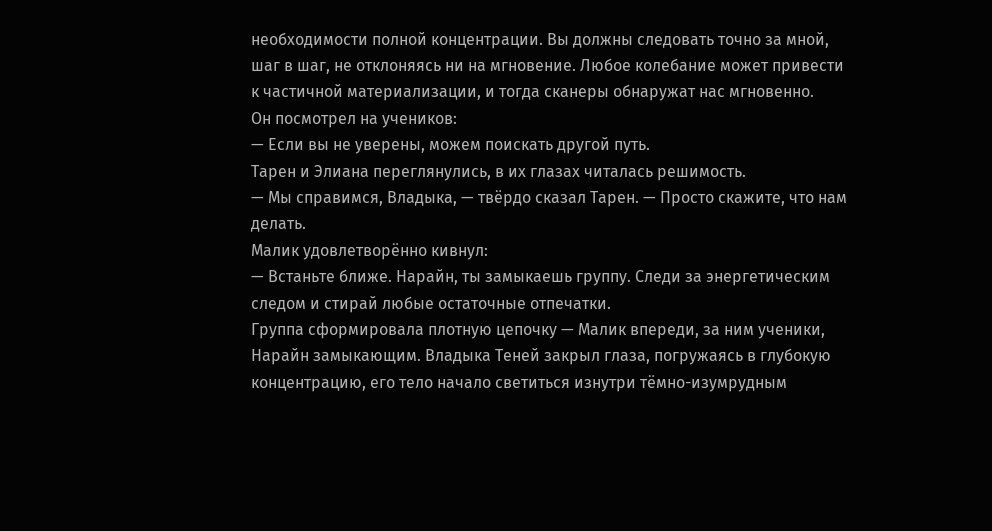необходимости полной концентрации. Вы должны следовать точно за мной, шаг в шаг, не отклоняясь ни на мгновение. Любое колебание может привести к частичной материализации, и тогда сканеры обнаружат нас мгновенно.
Он посмотрел на учеников:
— Если вы не уверены, можем поискать другой путь.
Тарен и Элиана переглянулись, в их глазах читалась решимость.
— Мы справимся, Владыка, — твёрдо сказал Тарен. — Просто скажите, что нам делать.
Малик удовлетворённо кивнул:
— Встаньте ближе. Нарайн, ты замыкаешь группу. Следи за энергетическим следом и стирай любые остаточные отпечатки.
Группа сформировала плотную цепочку — Малик впереди, за ним ученики, Нарайн замыкающим. Владыка Теней закрыл глаза, погружаясь в глубокую концентрацию, его тело начало светиться изнутри тёмно-изумрудным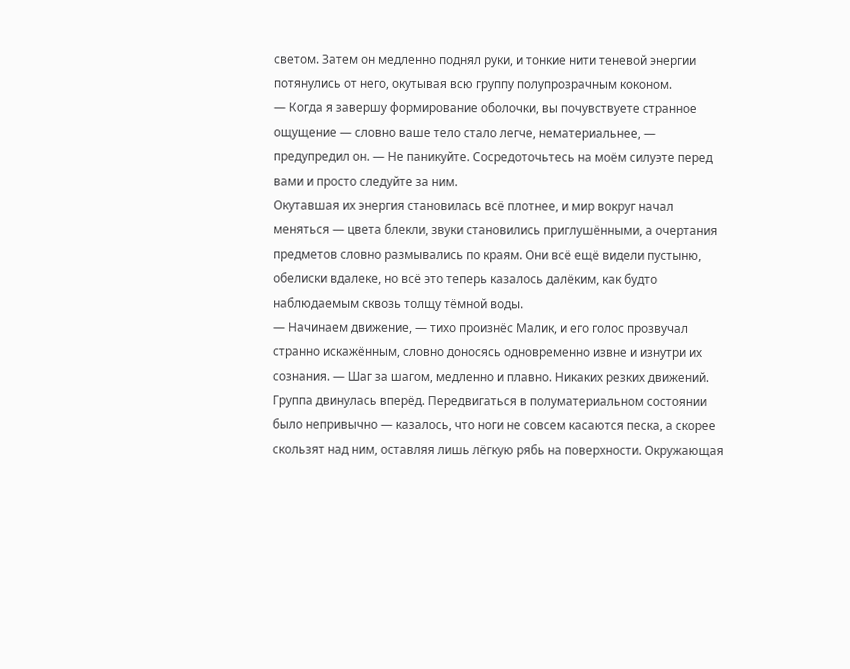светом. Затем он медленно поднял руки, и тонкие нити теневой энергии потянулись от него, окутывая всю группу полупрозрачным коконом.
— Когда я завершу формирование оболочки, вы почувствуете странное ощущение — словно ваше тело стало легче, нематериальнее, — предупредил он. — Не паникуйте. Сосредоточьтесь на моём силуэте перед вами и просто следуйте за ним.
Окутавшая их энергия становилась всё плотнее, и мир вокруг начал меняться — цвета блекли, звуки становились приглушёнными, а очертания предметов словно размывались по краям. Они всё ещё видели пустыню, обелиски вдалеке, но всё это теперь казалось далёким, как будто наблюдаемым сквозь толщу тёмной воды.
— Начинаем движение, — тихо произнёс Малик, и его голос прозвучал странно искажённым, словно доносясь одновременно извне и изнутри их сознания. — Шаг за шагом, медленно и плавно. Никаких резких движений.
Группа двинулась вперёд. Передвигаться в полуматериальном состоянии было непривычно — казалось, что ноги не совсем касаются песка, а скорее скользят над ним, оставляя лишь лёгкую рябь на поверхности. Окружающая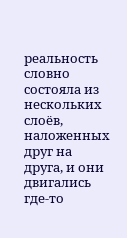реальность словно состояла из нескольких слоёв, наложенных друг на друга, и они двигались где-то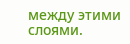между этими слоями.